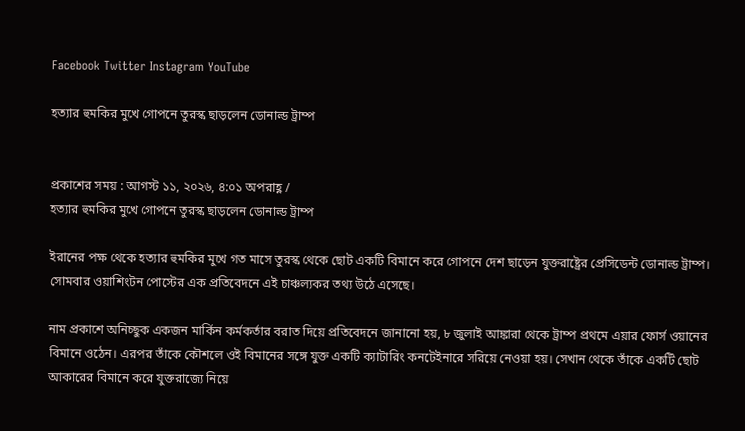Facebook Twitter Instagram YouTube

হত্যার হুমকির মুখে গোপনে তুরস্ক ছাড়লেন ডোনাল্ড ট্রাম্প


প্রকাশের সময় : আগস্ট ১১, ২০২৬, ৪:০১ অপরাহ্ণ /
হত্যার হুমকির মুখে গোপনে তুরস্ক ছাড়লেন ডোনাল্ড ট্রাম্প

ইরানের পক্ষ থেকে হত্যার হুমকির মুখে গত মাসে তুরস্ক থেকে ছোট একটি বিমানে করে গোপনে দেশ ছাড়েন যুক্তরাষ্ট্রের প্রেসিডেন্ট ডোনাল্ড ট্রাম্প। সোমবার ওয়াশিংটন পোস্টের এক প্রতিবেদনে এই চাঞ্চল্যকর তথ্য উঠে এসেছে।

নাম প্রকাশে অনিচ্ছুক একজন মার্কিন কর্মকর্তার বরাত দিয়ে প্রতিবেদনে জানানো হয়, ৮ জুলাই আঙ্কারা থেকে ট্রাম্প প্রথমে এয়ার ফোর্স ওয়ানের বিমানে ওঠেন। এরপর তাঁকে কৌশলে ওই বিমানের সঙ্গে যুক্ত একটি ক্যাটারিং কনটেইনারে সরিয়ে নেওয়া হয়। সেখান থেকে তাঁকে একটি ছোট আকারের বিমানে করে যুক্তরাজ্যে নিয়ে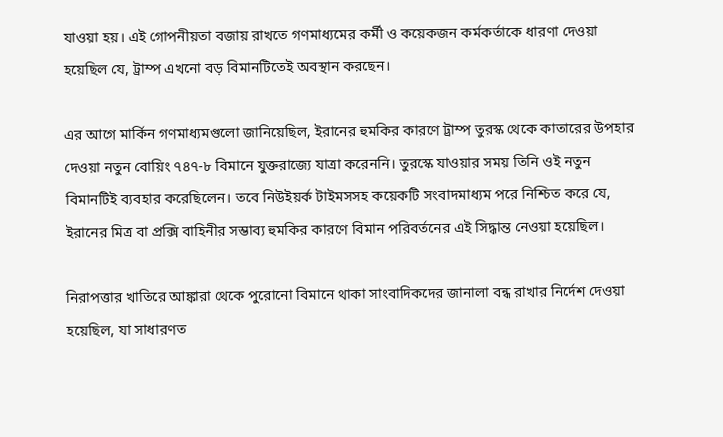যাওয়া হয়। এই গোপনীয়তা বজায় রাখতে গণমাধ্যমের কর্মী ও কয়েকজন কর্মকর্তাকে ধারণা দেওয়া হয়েছিল যে, ট্রাম্প এখনো বড় বিমানটিতেই অবস্থান করছেন।

এর আগে মার্কিন গণমাধ্যমগুলো জানিয়েছিল, ইরানের হুমকির কারণে ট্রাম্প তুরস্ক থেকে কাতারের উপহার দেওয়া নতুন বোয়িং ৭৪৭-৮ বিমানে যুক্তরাজ্যে যাত্রা করেননি। তুরস্কে যাওয়ার সময় তিনি ওই নতুন বিমানটিই ব্যবহার করেছিলেন। তবে নিউইয়র্ক টাইমসসহ কয়েকটি সংবাদমাধ্যম পরে নিশ্চিত করে যে, ইরানের মিত্র বা প্রক্সি বাহিনীর সম্ভাব্য হুমকির কারণে বিমান পরিবর্তনের এই সিদ্ধান্ত নেওয়া হয়েছিল।

নিরাপত্তার খাতিরে আঙ্কারা থেকে পুরোনো বিমানে থাকা সাংবাদিকদের জানালা বন্ধ রাখার নির্দেশ দেওয়া হয়েছিল, যা সাধারণত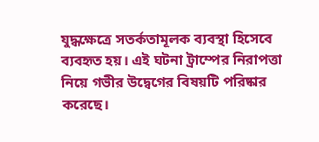যুদ্ধক্ষেত্রে সতর্কতামূলক ব্যবস্থা হিসেবে ব্যবহৃত হয়। এই ঘটনা ট্রাম্পের নিরাপত্তা নিয়ে গভীর উদ্বেগের বিষয়টি পরিষ্কার করেছে।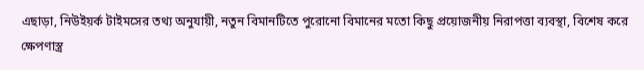এছাড়া, নিউইয়র্ক টাইমসের তথ্য অনুযায়ী, নতুন বিমানটিতে পুরোনো বিমানের মতো কিছু প্রয়োজনীয় নিরাপত্তা ব্যবস্থা, বিশেষ করে ক্ষেপণাস্ত্র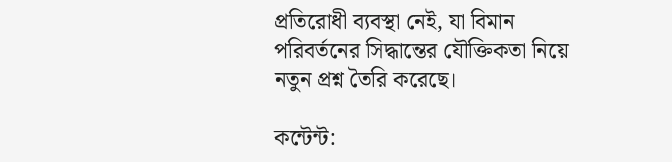প্রতিরোধী ব্যবস্থা নেই, যা বিমান পরিবর্তনের সিদ্ধান্তের যৌক্তিকতা নিয়ে নতুন প্রশ্ন তৈরি করেছে।

কন্টেন্ট: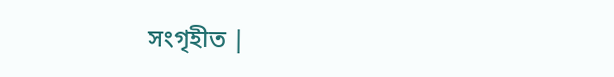সংগৃহীত |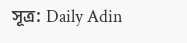সূত্র: Daily Adin